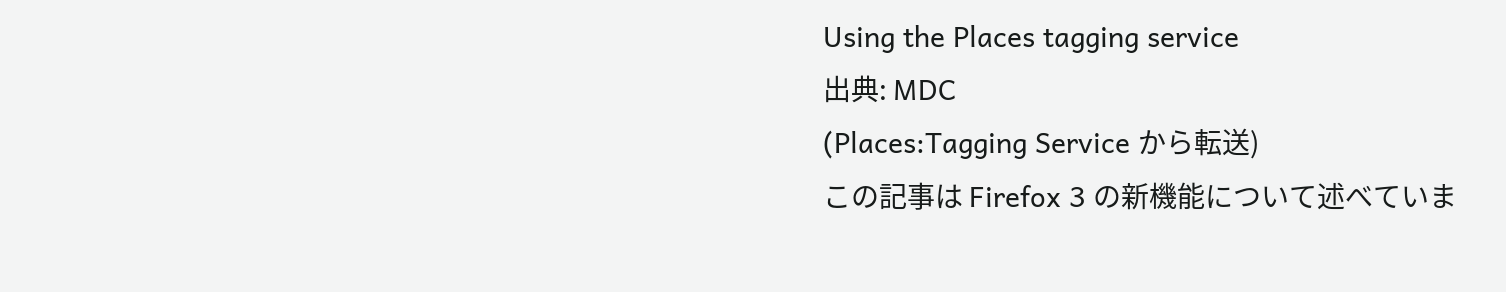Using the Places tagging service
出典: MDC
(Places:Tagging Service から転送)
この記事は Firefox 3 の新機能について述べていま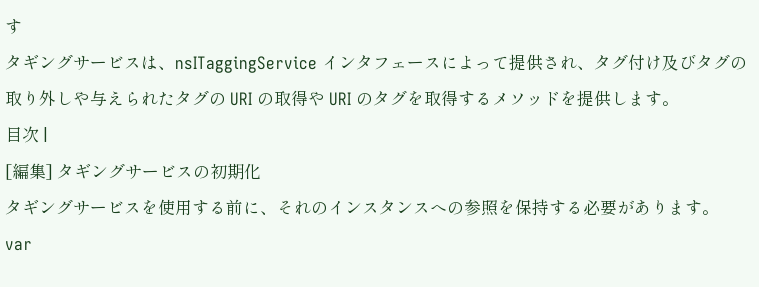す
タギングサービスは、nsITaggingService インタフェースによって提供され、タグ付け及びタグの取り外しや与えられたタグの URI の取得や URI のタグを取得するメソッドを提供します。
目次 |
[編集] タギングサービスの初期化
タギングサービスを使用する前に、それのインスタンスへの参照を保持する必要があります。
var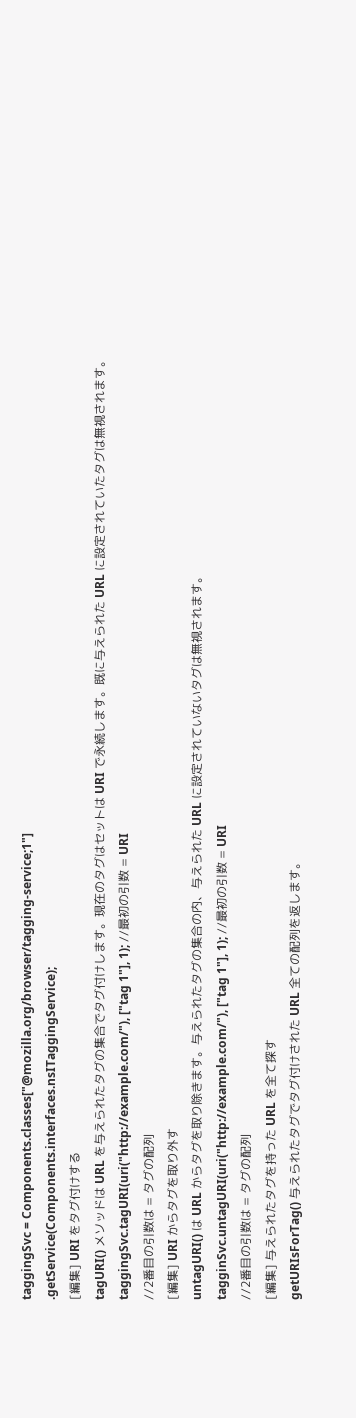taggingSvc = Components.classes["@mozilla.org/browser/tagging-service;1"]
.getService(Components.interfaces.nsITaggingService);
[編集] URI をタグ付けする
tagURI() メソッドは URL を与えられたタグの集合でタグ付けします。現在のタグはセットは URI で永続します。既に与えられた URL に設定されていたタグは無視されます。
taggingSvc.tagURI(uri("http://example.com/"), ["tag 1"], 1); //最初の引数 = URI
//2番目の引数は = タグの配列
[編集] URI からタグを取り外す
untagURI() は URL からタグを取り除きます。与えられたタグの集合の内、与えられた URL に設定されていないタグは無視されます。
tagginSvc.untagURI(uri("http://example.com/"), ["tag 1"], 1); //最初の引数 = URI
//2番目の引数は = タグの配列
[編集] 与えられたタグを持った URL を全て探す
getURIsForTag() 与えられたタグでタグ付けされた URL 全ての配列を返します。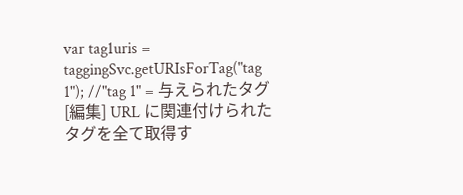var tag1uris = taggingSvc.getURIsForTag("tag 1"); //"tag 1" = 与えられたタグ
[編集] URL に関連付けられたタグを全て取得す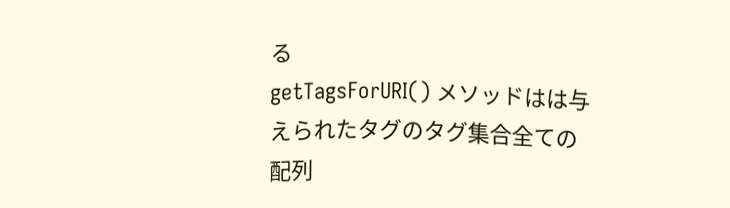る
getTagsForURI() メソッドはは与えられたタグのタグ集合全ての配列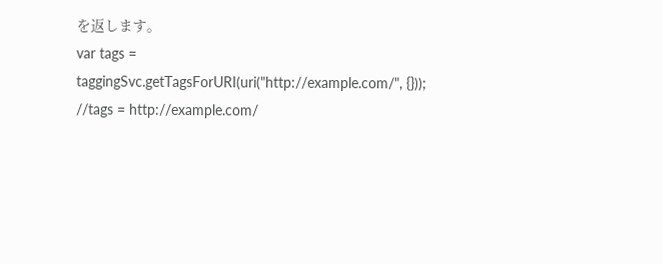を返します。
var tags = taggingSvc.getTagsForURI(uri("http://example.com/", {}));
//tags = http://example.com/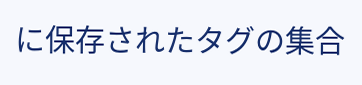に保存されたタグの集合